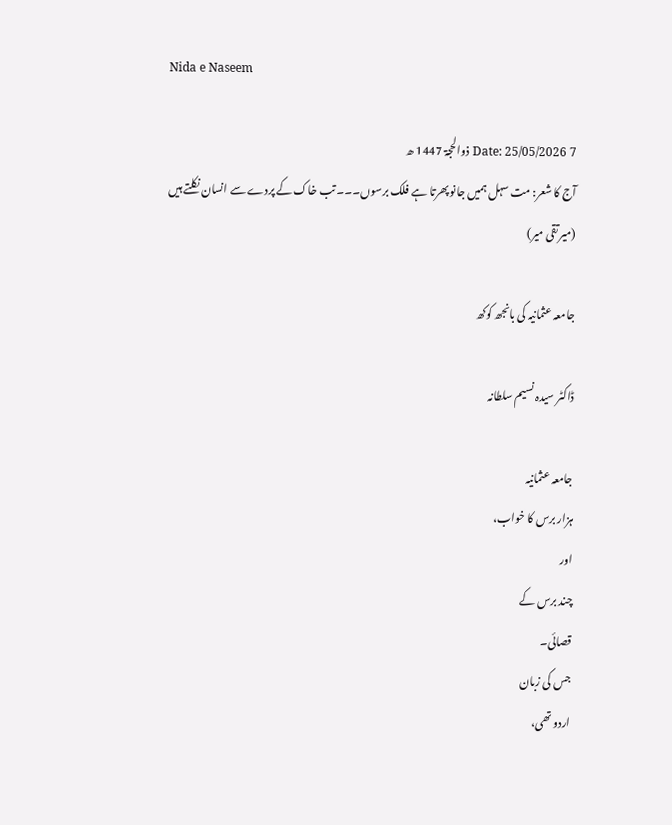Nida e Naseem

Date: 25/05/2026 7 ذوالحجۃ 1447 ھ
آج کا شعر: مت سہل ہمیں جانو پھرتا ہے فلک برسوں۔۔۔ تب خاک کے پردے سے انسان نکلتے ہیں (میر تقی میر)

جامعہ عثمانیہ کی بانجھ کوکھ

ڈاکٹر سیدہ نسیم سلطانہ

جامعہ عثمانیہ
ہزار برس کا خواب،
اور
چند برس کے
قصائی۔
جس کی زبان
اردو تھی،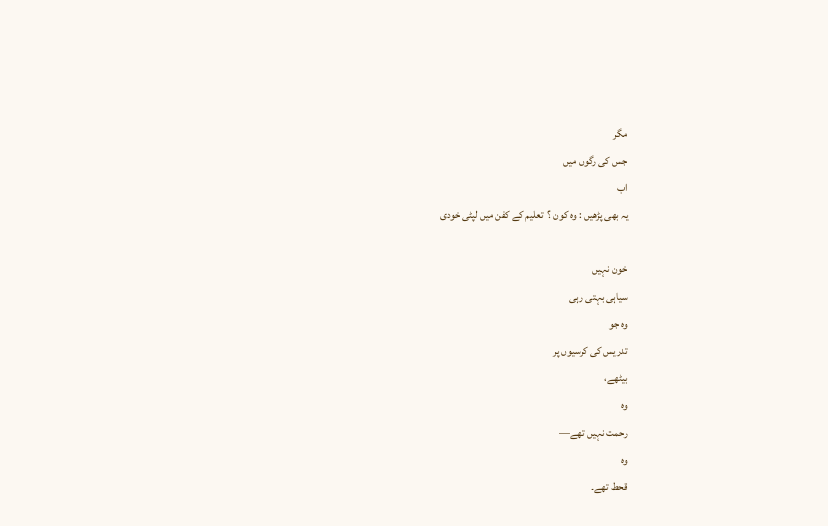مگر
جس کی رگوں میں
اب
یہ بھی پڑھیں : وہ کون ؟  تعلیم کے کفن میں لپٹی خودی

خون نہیں
سیاہی بہتی رہی
وہ جو
تدریس کی کرسیوں پر
بیٹھے،
وہ
رحمت نہیں تھے—
وہ
قحط تھے۔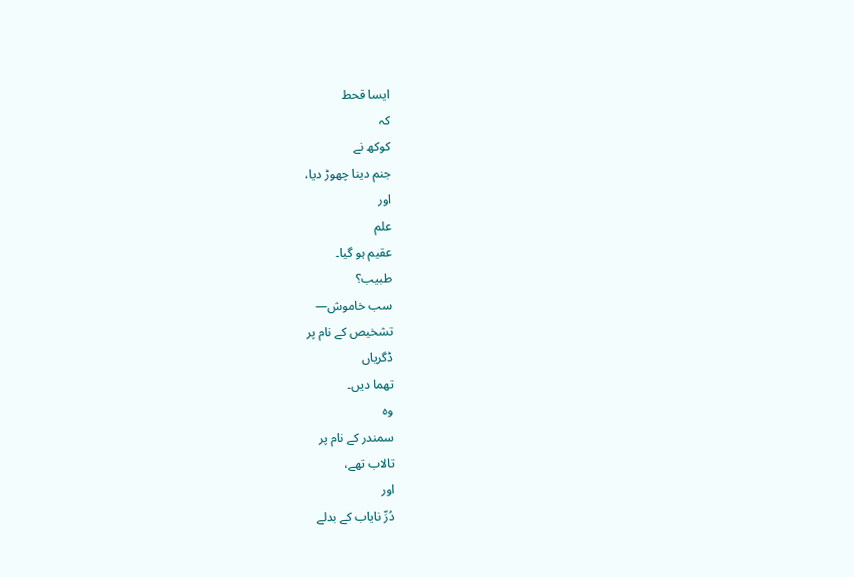ایسا قحط
کہ
کوکھ نے
جنم دینا چھوڑ دیا،
اور
علم
عقیم ہو گیا۔
طبیب؟
سب خاموش—
تشخیص کے نام پر
ڈگریاں
تھما دیں۔
وہ
سمندر کے نام پر
تالاب تھے،
اور
دُرِّ نایاب کے بدلے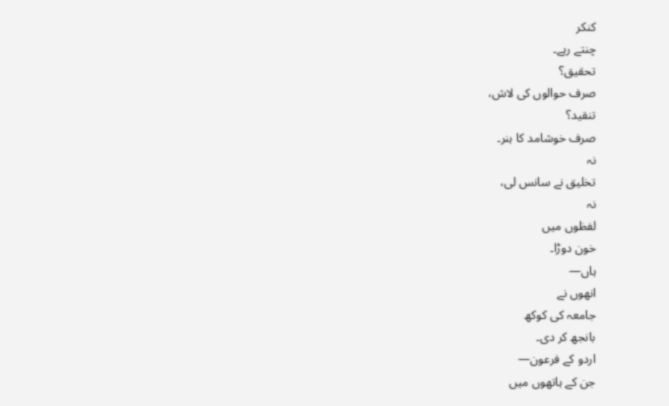کنکر
چنتے رہے۔
تحقیق؟
صرف حوالوں کی لاش،
تنقید؟
صرف خوشامد کا ہنر۔
نہ
تخلیق نے سانس لی،
نہ
لفظوں میں
خون دوڑا۔
ہاں—
انھوں نے
جامعہ کی کوکھ
بانجھ کر دی۔
اردو کے فرعون—
جن کے ہاتھوں میں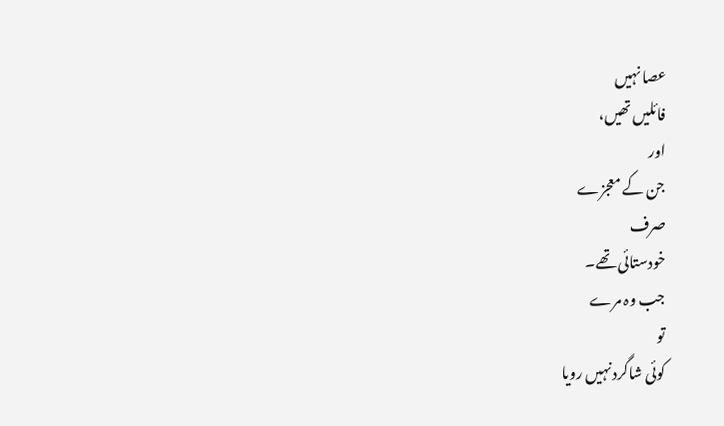عصا نہیں
فائلیں تھیں،
اور
جن کے معجزے
صرف
خودستائی تھے۔
جب وہ مرے
تو
کوئی شاگرد نہیں رویا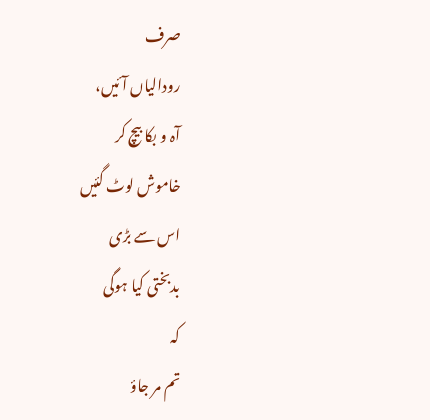صرف
رودالیاں آئیں،
آہ و بکا بیچ کر
خاموش لوٹ گئیں
اس سے بڑی
بدبختی کیا ہوگی
کہ
تم مر جاؤ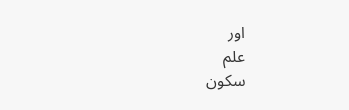اور
علم
سکون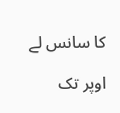کا سانس لے

اوپر تک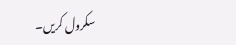سکرول کریں۔